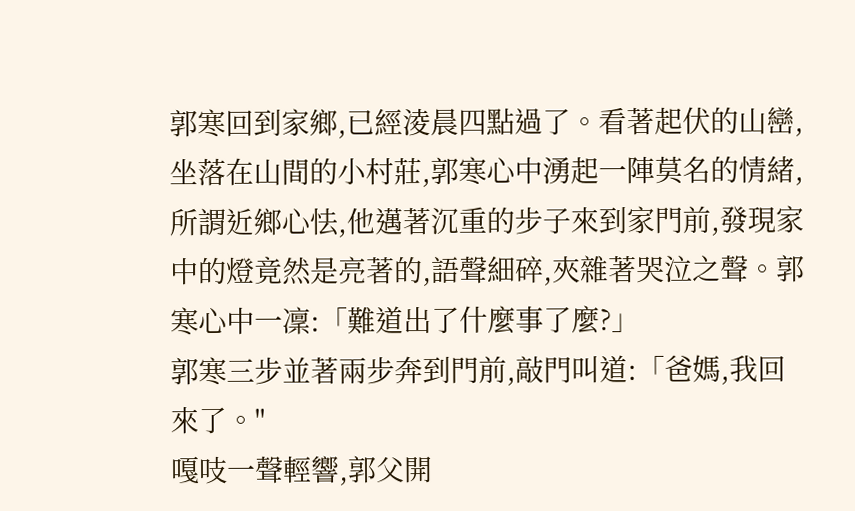郭寒回到家鄉,已經淩晨四點過了。看著起伏的山巒,坐落在山間的小村莊,郭寒心中湧起一陣莫名的情緒,所謂近鄉心怯,他邁著沉重的步子來到家門前,發現家中的燈竟然是亮著的,語聲細碎,夾雜著哭泣之聲。郭寒心中一凜:「難道出了什麼事了麼?」
郭寒三步並著兩步奔到門前,敲門叫道:「爸媽,我回來了。"
嘎吱一聲輕響,郭父開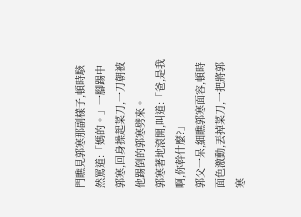門瞧見郭寒那副樣子,頓時駭然罵道:「媽的。」一腳踢中郭寒,回身操起菜刀,一刀朝被他踢倒的郭寒劈來。
郭寒著地滾開,叫道:「爸,是我啊,你幹什麼?」
郭父一呆,細瞧郭寒面容,頓時面色激動,丟掉菜刀,一把將郭寒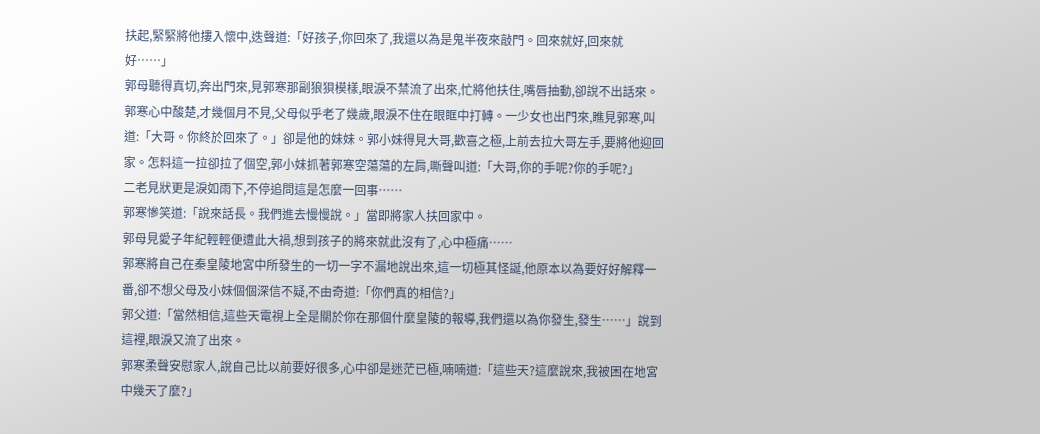扶起,緊緊將他摟入懷中,迭聲道:「好孩子,你回來了,我還以為是鬼半夜來敲門。回來就好,回來就好……」
郭母聽得真切,奔出門來,見郭寒那副狼狽模樣,眼淚不禁流了出來,忙將他扶住,嘴唇抽動,卻說不出話來。
郭寒心中酸楚,才幾個月不見,父母似乎老了幾歲,眼淚不住在眼眶中打轉。一少女也出門來,瞧見郭寒,叫道:「大哥。你終於回來了。」卻是他的妹妹。郭小妹得見大哥,歡喜之極,上前去拉大哥左手,要將他迎回家。怎料這一拉卻拉了個空,郭小妹抓著郭寒空蕩蕩的左肩,嘶聲叫道:「大哥,你的手呢?你的手呢?」
二老見狀更是淚如雨下,不停追問這是怎麼一回事……
郭寒慘笑道:「說來話長。我們進去慢慢說。」當即將家人扶回家中。
郭母見愛子年紀輕輕便遭此大禍,想到孩子的將來就此沒有了,心中極痛……
郭寒將自己在秦皇陵地宮中所發生的一切一字不漏地說出來,這一切極其怪誕,他原本以為要好好解釋一番,卻不想父母及小妹個個深信不疑,不由奇道:「你們真的相信?」
郭父道:「當然相信,這些天電視上全是關於你在那個什麼皇陵的報導,我們還以為你發生,發生……」說到這裡,眼淚又流了出來。
郭寒柔聲安慰家人,說自己比以前要好很多,心中卻是迷茫已極,喃喃道:「這些天?這麼說來,我被困在地宮中幾天了麼?」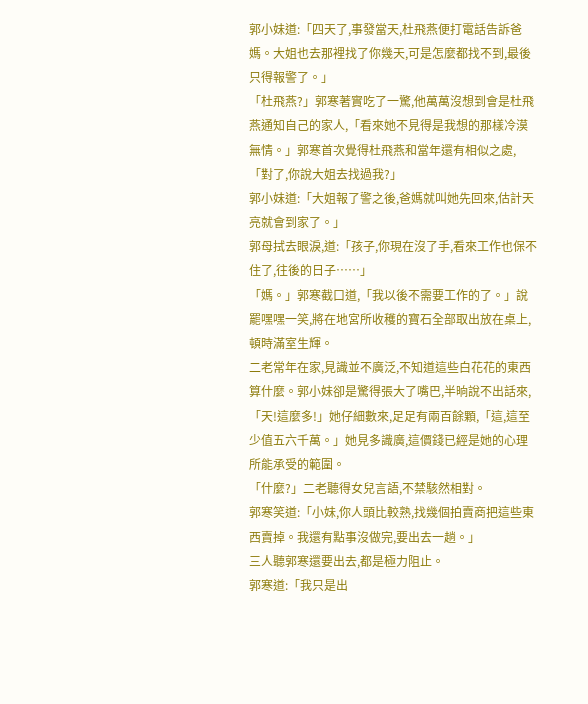郭小妹道:「四天了,事發當天,杜飛燕便打電話告訴爸媽。大姐也去那裡找了你幾天,可是怎麼都找不到,最後只得報警了。」
「杜飛燕?」郭寒著實吃了一驚,他萬萬沒想到會是杜飛燕通知自己的家人,「看來她不見得是我想的那樣冷漠無情。」郭寒首次覺得杜飛燕和當年還有相似之處,「對了,你說大姐去找過我?」
郭小妹道:「大姐報了警之後,爸媽就叫她先回來,估計天亮就會到家了。」
郭母拭去眼淚,道:「孩子,你現在沒了手,看來工作也保不住了,往後的日子……」
「媽。」郭寒截口道,「我以後不需要工作的了。」說罷嘿嘿一笑,將在地宮所收穫的寶石全部取出放在桌上,頓時滿室生輝。
二老常年在家,見識並不廣泛,不知道這些白花花的東西算什麼。郭小妹卻是驚得張大了嘴巴,半晌說不出話來,「天!這麼多!」她仔細數來,足足有兩百餘顆,「這,這至少值五六千萬。」她見多識廣,這價錢已經是她的心理所能承受的範圍。
「什麼?」二老聽得女兒言語,不禁駭然相對。
郭寒笑道:「小妹,你人頭比較熟,找幾個拍賣商把這些東西賣掉。我還有點事沒做完,要出去一趟。」
三人聽郭寒還要出去,都是極力阻止。
郭寒道:「我只是出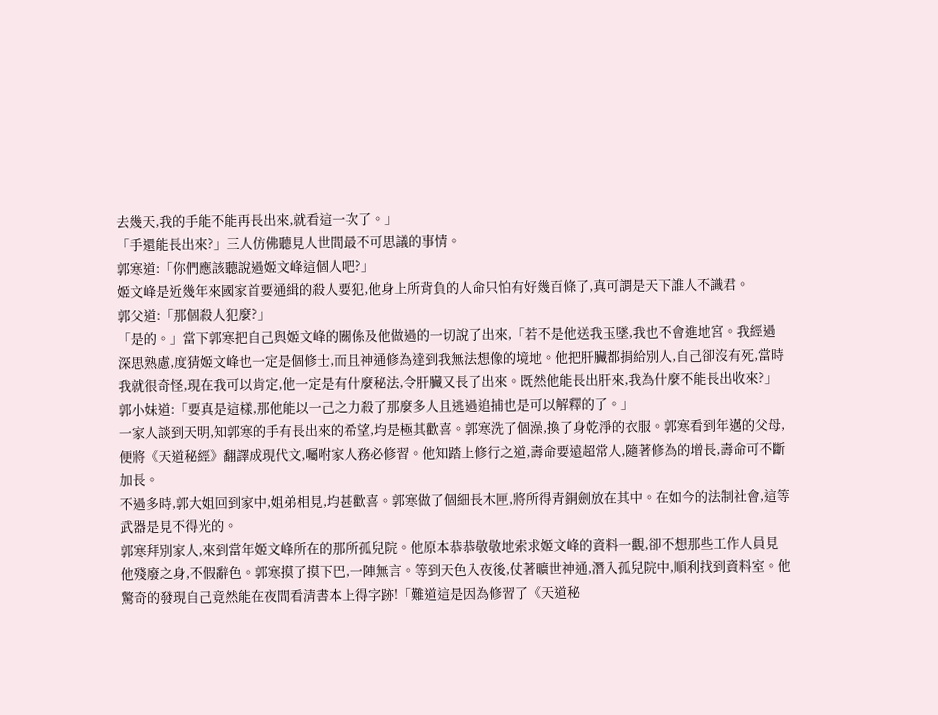去幾天,我的手能不能再長出來,就看這一次了。」
「手還能長出來?」三人仿佛聽見人世間最不可思議的事情。
郭寒道:「你們應該聽說過姬文峰這個人吧?」
姬文峰是近幾年來國家首要通緝的殺人要犯,他身上所背負的人命只怕有好幾百條了,真可謂是天下誰人不識君。
郭父道:「那個殺人犯麼?」
「是的。」當下郭寒把自己與姬文峰的關係及他做過的一切說了出來,「若不是他送我玉墜,我也不會進地宮。我經過深思熟慮,度猜姬文峰也一定是個修士,而且神通修為達到我無法想像的境地。他把肝臟都捐給別人,自己卻沒有死,當時我就很奇怪,現在我可以肯定,他一定是有什麼秘法,令肝臟又長了出來。既然他能長出肝來,我為什麼不能長出收來?」
郭小妹道:「要真是這樣,那他能以一己之力殺了那麼多人且逃過追捕也是可以解釋的了。」
一家人談到天明,知郭寒的手有長出來的希望,均是極其歡喜。郭寒洗了個澡,換了身乾淨的衣服。郭寒看到年邁的父母,便將《天道秘經》翻譯成現代文,囑咐家人務必修習。他知踏上修行之道,壽命要遠超常人,隨著修為的增長,壽命可不斷加長。
不過多時,郭大姐回到家中,姐弟相見,均甚歡喜。郭寒做了個細長木匣,將所得青銅劍放在其中。在如今的法制社會,這等武器是見不得光的。
郭寒拜別家人,來到當年姬文峰所在的那所孤兒院。他原本恭恭敬敬地索求姬文峰的資料一觀,卻不想那些工作人員見他殘廢之身,不假辭色。郭寒摸了摸下巴,一陣無言。等到天色入夜後,仗著曠世神通,潛入孤兒院中,順利找到資料室。他驚奇的發現自己竟然能在夜間看清書本上得字跡!「難道這是因為修習了《天道秘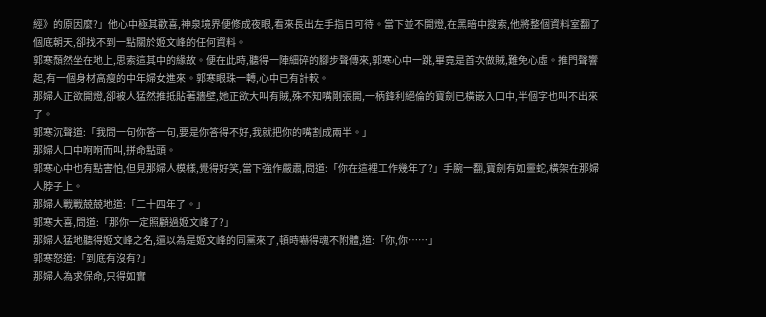經》的原因麼?」他心中極其歡喜,神泉境界便修成夜眼,看來長出左手指日可待。當下並不開燈,在黑暗中搜索,他將整個資料室翻了個底朝天,卻找不到一點關於姬文峰的任何資料。
郭寒頹然坐在地上,思索這其中的緣故。便在此時,聽得一陣細碎的腳步聲傳來,郭寒心中一跳,畢竟是首次做賊,難免心虛。推門聲響起,有一個身材高瘦的中年婦女進來。郭寒眼珠一轉,心中已有計較。
那婦人正欲開燈,卻被人猛然推抵貼著牆壁,她正欲大叫有賊,殊不知嘴剛張開,一柄鋒利絕倫的寶劍已橫嵌入口中,半個字也叫不出來了。
郭寒沉聲道:「我問一句你答一句,要是你答得不好,我就把你的嘴割成兩半。」
那婦人口中哬哬而叫,拼命點頭。
郭寒心中也有點害怕,但見那婦人模樣,覺得好笑,當下強作嚴肅,問道:「你在這裡工作幾年了?」手腕一翻,寶劍有如靈蛇,橫架在那婦人脖子上。
那婦人戰戰兢兢地道:「二十四年了。」
郭寒大喜,問道:「那你一定照顧過姬文峰了?」
那婦人猛地聽得姬文峰之名,還以為是姬文峰的同黨來了,頓時嚇得魂不附體,道:「你,你……」
郭寒怒道:「到底有沒有?」
那婦人為求保命,只得如實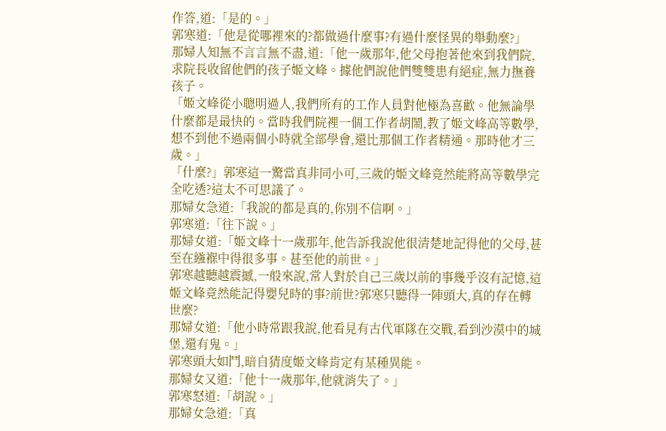作答,道:「是的。」
郭寒道:「他是從哪裡來的?都做過什麼事?有過什麼怪異的舉動麼?」
那婦人知無不言言無不盡,道:「他一歲那年,他父母抱著他來到我們院,求院長收留他們的孩子姬文峰。據他們說他們雙雙患有絕症,無力撫養孩子。
「姬文峰從小聰明過人,我們所有的工作人員對他極為喜歡。他無論學什麼都是最快的。當時我們院裡一個工作者胡鬧,教了姬文峰高等數學,想不到他不過兩個小時就全部學會,還比那個工作者精通。那時他才三歲。」
「什麼?」郭寒這一驚當真非同小可,三歲的姬文峰竟然能將高等數學完全吃透?這太不可思議了。
那婦女急道:「我說的都是真的,你別不信啊。」
郭寒道:「往下說。」
那婦女道:「姬文峰十一歲那年,他告訴我說他很清楚地記得他的父母,甚至在繈褓中得很多事。甚至他的前世。」
郭寒越聽越震撼,一般來說,常人對於自己三歲以前的事幾乎沒有記憶,這姬文峰竟然能記得嬰兒時的事?前世?郭寒只聽得一陣頭大,真的存在轉世麼?
那婦女道:「他小時常跟我說,他看見有古代軍隊在交戰,看到沙漠中的城堡,還有鬼。」
郭寒頭大如鬥,暗自猜度姬文峰肯定有某種異能。
那婦女又道:「他十一歲那年,他就消失了。」
郭寒怒道:「胡說。」
那婦女急道:「真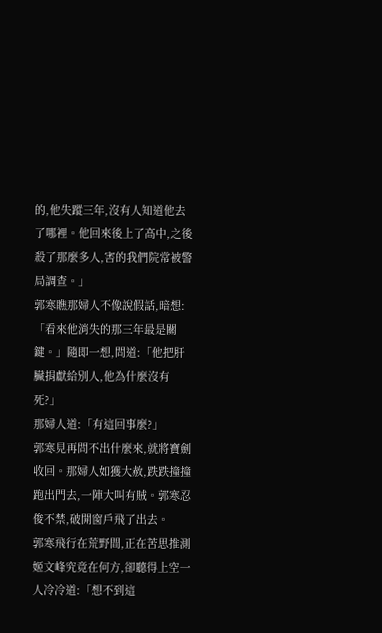的,他失蹤三年,沒有人知道他去了哪裡。他回來後上了高中,之後殺了那麼多人,害的我們院常被警局調查。」
郭寒瞧那婦人不像說假話,暗想:「看來他消失的那三年最是關鍵。」隨即一想,問道:「他把肝臟捐獻給別人,他為什麼沒有死?」
那婦人道:「有這回事麼?」
郭寒見再問不出什麼來,就將寶劍收回。那婦人如獲大赦,跌跌撞撞跑出門去,一陣大叫有賊。郭寒忍俊不禁,破開窗戶飛了出去。
郭寒飛行在荒野間,正在苦思推測姬文峰究竟在何方,卻聽得上空一人冷冷道:「想不到這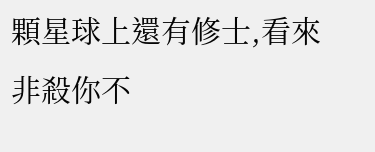顆星球上還有修士,看來非殺你不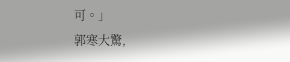可。」
郭寒大驚,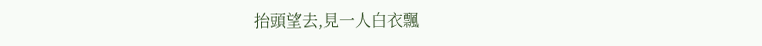抬頭望去,見一人白衣飄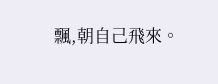飄,朝自己飛來。